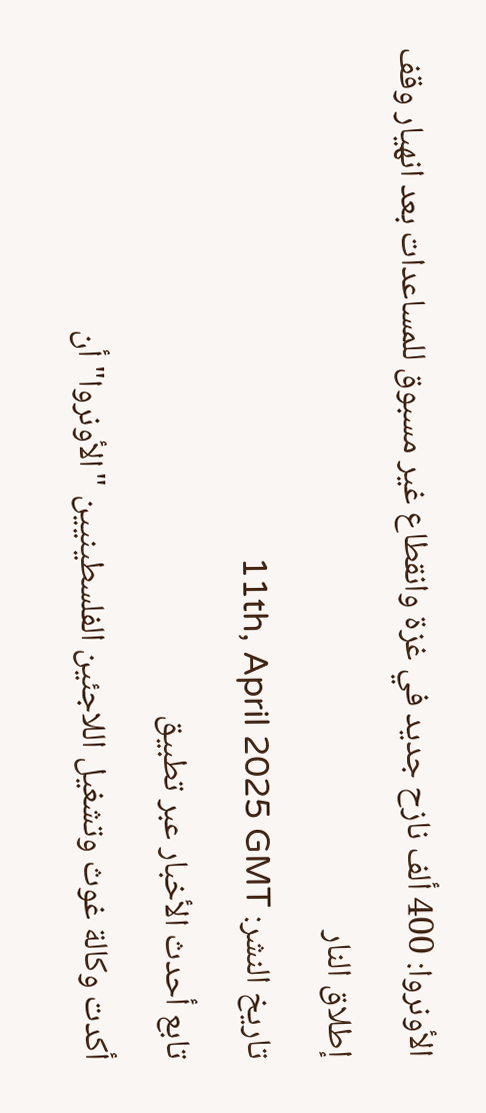الأونروا: 400 ألف نازح جديد في غزة وانقطاع غير مسبوق للمساعدات بعد انهيار وقف إطلاق النار
تاريخ النشر: 11th, April 2025 GMT
تابع أحدث الأخبار عبر تطبيق
أكدت وكالة غوث وتشغيل اللاجئين الفلسطينيين "الأونروا" أن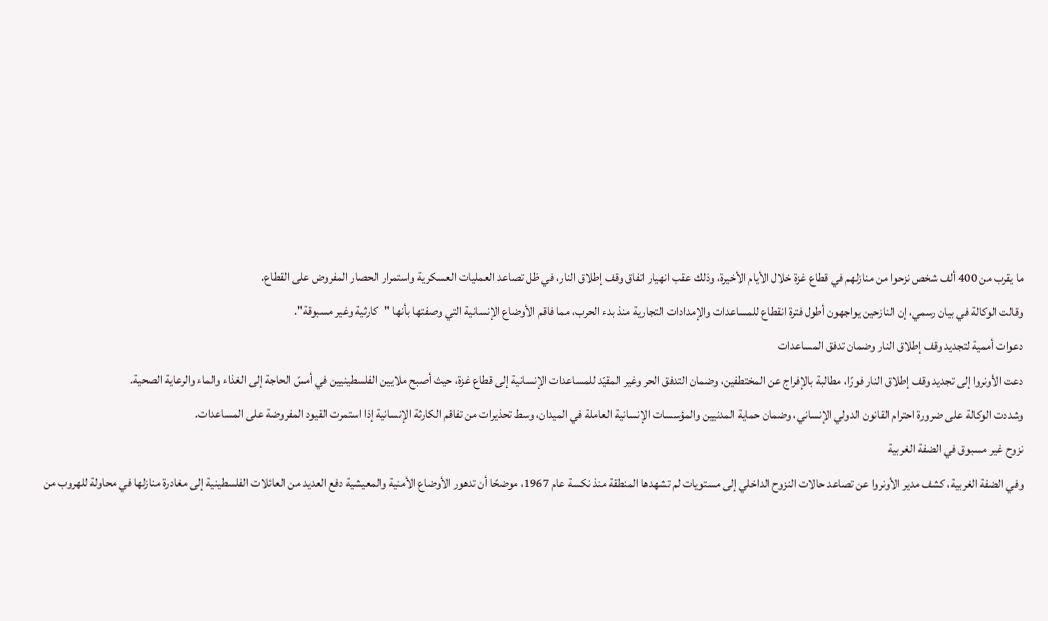ما يقرب من 400 ألف شخص نزحوا من منازلهم في قطاع غزة خلال الأيام الأخيرة، وذلك عقب انهيار اتفاق وقف إطلاق النار، في ظل تصاعد العمليات العسكرية واستمرار الحصار المفروض على القطاع.
وقالت الوكالة في بيان رسمي، إن النازحين يواجهون أطول فترة انقطاع للمساعدات والإمدادات التجارية منذ بدء الحرب، مما فاقم الأوضاع الإنسانية التي وصفتها بأنها "كارثية وغير مسبوقة".
دعوات أممية لتجديد وقف إطلاق النار وضمان تدفق المساعدات
دعت الأونروا إلى تجديد وقف إطلاق النار فورًا، مطالبة بالإفراج عن المختطفين، وضمان التدفق الحر وغير المقيّد للمساعدات الإنسانية إلى قطاع غزة، حيث أصبح ملايين الفلسطينيين في أمسّ الحاجة إلى الغذاء والماء والرعاية الصحية.
وشددت الوكالة على ضرورة احترام القانون الدولي الإنساني، وضمان حماية المدنيين والمؤسسات الإنسانية العاملة في الميدان، وسط تحذيرات من تفاقم الكارثة الإنسانية إذا استمرت القيود المفروضة على المساعدات.
نزوح غير مسبوق في الضفة الغربية
وفي الضفة الغربية، كشف مدير الأونروا عن تصاعد حالات النزوح الداخلي إلى مستويات لم تشهدها المنطقة منذ نكسة عام 1967، موضحًا أن تدهور الأوضاع الأمنية والمعيشية دفع العديد من العائلات الفلسطينية إلى مغادرة منازلها في محاولة للهروب من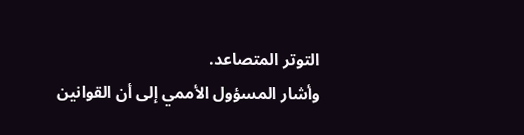التوتر المتصاعد.
وأشار المسؤول الأممي إلى أن القوانين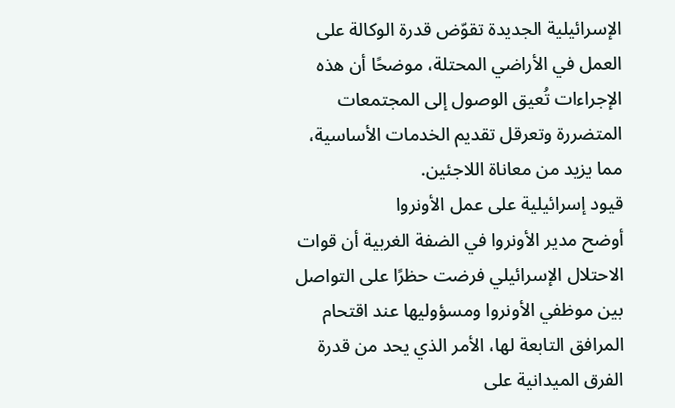الإسرائيلية الجديدة تقوّض قدرة الوكالة على العمل في الأراضي المحتلة، موضحًا أن هذه الإجراءات تُعيق الوصول إلى المجتمعات المتضررة وتعرقل تقديم الخدمات الأساسية، مما يزيد من معاناة اللاجئين.
قيود إسرائيلية على عمل الأونروا
أوضح مدير الأونروا في الضفة الغربية أن قوات الاحتلال الإسرائيلي فرضت حظرًا على التواصل بين موظفي الأونروا ومسؤوليها عند اقتحام المرافق التابعة لها، الأمر الذي يحد من قدرة الفرق الميدانية على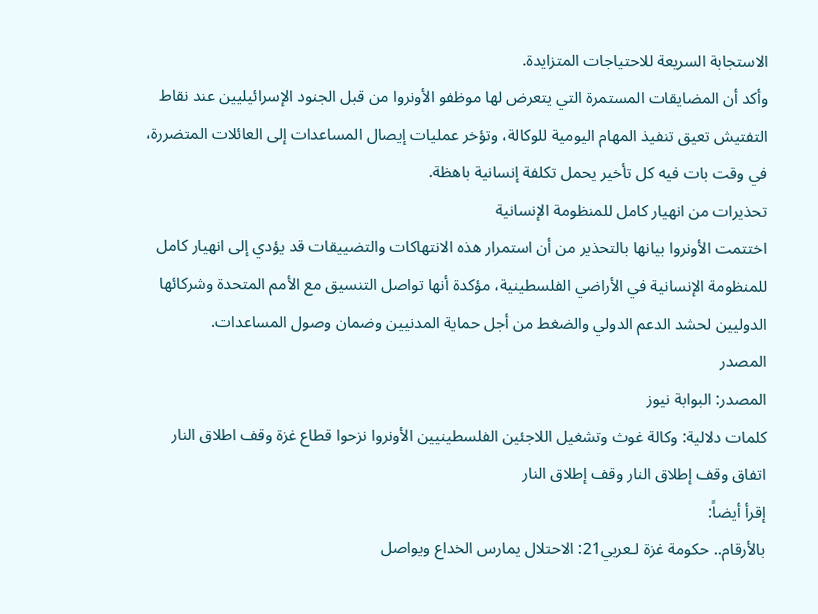الاستجابة السريعة للاحتياجات المتزايدة.
وأكد أن المضايقات المستمرة التي يتعرض لها موظفو الأونروا من قبل الجنود الإسرائيليين عند نقاط التفتيش تعيق تنفيذ المهام اليومية للوكالة، وتؤخر عمليات إيصال المساعدات إلى العائلات المتضررة، في وقت بات فيه كل تأخير يحمل تكلفة إنسانية باهظة.
تحذيرات من انهيار كامل للمنظومة الإنسانية
اختتمت الأونروا بيانها بالتحذير من أن استمرار هذه الانتهاكات والتضييقات قد يؤدي إلى انهيار كامل للمنظومة الإنسانية في الأراضي الفلسطينية، مؤكدة أنها تواصل التنسيق مع الأمم المتحدة وشركائها الدوليين لحشد الدعم الدولي والضغط من أجل حماية المدنيين وضمان وصول المساعدات.
المصدر
المصدر: البوابة نيوز
كلمات دلالية: وكالة غوث وتشغيل اللاجئين الفلسطينيين الأونروا نزحوا قطاع غزة وقف اطلاق النار اتفاق وقف إطلاق النار وقف إطلاق النار
إقرأ أيضاً:
بالأرقام.. حكومة غزة لـعربي21: الاحتلال يمارس الخداع ويواصل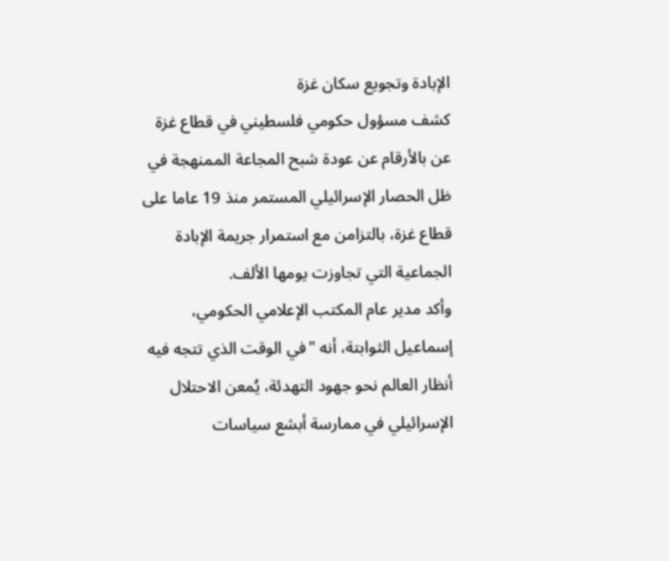الإبادة وتجويع سكان غزة
كشف مسؤول حكومي فلسطيني في قطاع غزة عن بالأرقام عن عودة شبح المجاعة الممنهجة في ظل الحصار الإسرائيلي المستمر منذ 19 عاما على قطاع غزة، بالتزامن مع استمرار جريمة الإبادة الجماعية التي تجاوزت يومها الألف.
وأكد مدير عام المكتب الإعلامي الحكومي، إسماعيل الثوابتة، أنه "في الوقت الذي تتجه فيه أنظار العالم نحو جهود التهدئة، يُمعن الاحتلال الإسرائيلي في ممارسة أبشع سياسات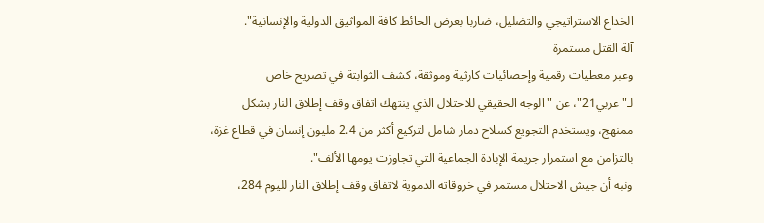الخداع الاستراتيجي والتضليل، ضاربا بعرض الحائط كافة المواثيق الدولية والإنسانية".
آلة القتل مستمرة
وعبر معطيات رقمية وإحصائيات كارثية وموثقة، كشف الثوابتة في تصريح خاص لـ"عربي21"، عن "الوجه الحقيقي للاحتلال الذي ينتهك اتفاق وقف إطلاق النار بشكل ممنهج، ويستخدم التجويع كسلاح دمار شامل لتركيع أكثر من 2.4 مليون إنسان في قطاع غزة، بالتزامن مع استمرار جريمة الإبادة الجماعية التي تجاوزت يومها الألف".
ونبه أن جيش الاحتلال مستمر في خروقاته الدموية لاتفاق وقف إطلاق النار لليوم 284،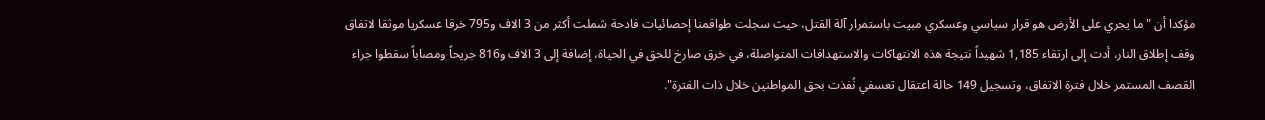مؤكدا أن "ما يجري على الأرض هو قرار سياسي وعسكري مبيت باستمرار آلة القتل، حيث سجلت طواقمنا إحصائيات فادحة شملت أكثر من 3 الاف و795 خرقا عسكريا موثقا لاتفاق وقف إطلاق النار، أدت إلى ارتقاء 1,185 شهيداً نتيجة هذه الانتهاكات والاستهدافات المتواصلة، في خرق صارخ للحق في الحياة، إضافة إلى 3 الاف و816 جريحاً ومصاباً سقطوا جراء القصف المستمر خلال فترة الاتفاق، وتسجيل 149 حالة اعتقال تعسفي نُفذت بحق المواطنين خلال ذات الفترة".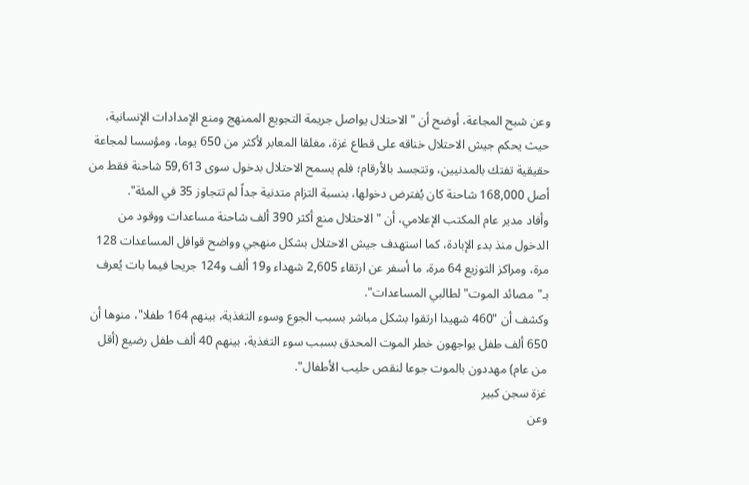وعن شبح المجاعة، أوضح أن "الاحتلال يواصل جريمة التجويع الممنهج ومنع الإمدادات الإنسانية، حيث يحكم جيش الاحتلال خناقه على قطاع غزة، مغلقا المعابر لأكثر من 650 يوما، ومؤسسا لمجاعة حقيقية تفتك بالمدنيين، وتتجسد بالأرقام؛ فلم يسمح الاحتلال بدخول سوى 59,613 شاحنة فقط من أصل 168,000 شاحنة كان يُفترض دخولها، بنسبة التزام متدنية جداً لم تتجاوز 35 في المئة".
وأفاد مدير عام المكتب الإعلامي، أن "الاحتلال منع أكثر 390 ألف شاحنة مساعدات ووقود من الدخول منذ بدء الإبادة، كما استهدف جيش الاحتلال بشكل منهجي وواضح قوافل المساعدات 128 مرة، ومراكز التوزيع 64 مرة، ما أسفر عن ارتقاء 2,605 شهداء و19 ألف و124 جريحا فيما بات يُعرف بـ"مصائد الموت" لطالبي المساعدات".
وكشف أن "460 شهيدا ارتقوا بشكل مباشر بسبب الجوع وسوء التغذية، بينهم 164 طفلا"، منوها أن 650 ألف طفل يواجهون خطر الموت المحدق بسبب سوء التغذية، بينهم 40 ألف طفل رضيع (أقل من عام) مهددون بالموت جوعا لنقص حليب الأطفال".
غزة سجن كبير
وعن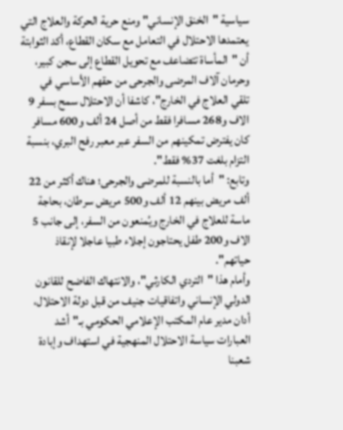سياسية "الخنق الإنساني" ومنع حرية الحركة والعلاج التي يعتمدها الاحتلال في التعامل مع سكان القطاع، أكد الثوابتة أن "المأساة تتضاعف مع تحويل القطاع إلى سجن كبير، وحرمان آلاف المرضى والجرحى من حقهم الأساسي في تلقي العلاج في الخارج"، كاشفا أن الاحتلال سمح بسفر 9 الاف و268 مسافرا فقط من أصل 24 ألف و600 مسافر كان يفترض تمكينهم من السفر عبر معبر رفح البري، بنسبة التزام بلغت 37% فقط".
وتابع: "أما بالنسبة للمرضى والجرحى؛ هناك أكثر من 22 ألف مريض بينهم 12 ألف و500 مريض سرطان، بحاجة ماسة للعلاج في الخارج ويُمنعون من السفر، إلى جانب 5 الاف و200 طفل يحتاجون إجلاء طبيا عاجلا لإنقاذ حياتهم".
وأمام هذا "التردي الكارثي"، والانتهاك الفاضح للقانون الدولي الإنساني واتفاقيات جنيف من قبل دولة الاحتلال، أدان مدير عام المكتب الإعلامي الحكومي بـ"أشد العبارات سياسة الاحتلال المنهجية في استهداف وإبادة شعبنا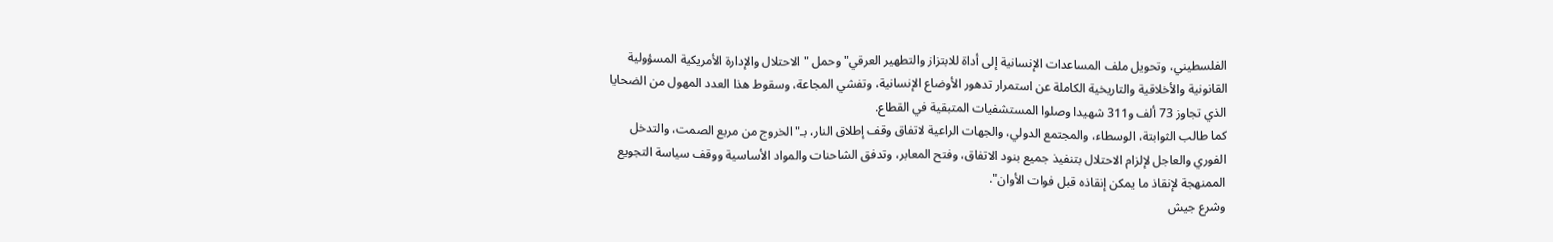الفلسطيني، وتحويل ملف المساعدات الإنسانية إلى أداة للابتزاز والتطهير العرقي" وحمل "الاحتلال والإدارة الأمريكية المسؤولية القانونية والأخلاقية والتاريخية الكاملة عن استمرار تدهور الأوضاع الإنسانية، وتفشي المجاعة، وسقوط هذا العدد المهول من الضحايا الذي تجاوز 73 ألف و311 شهيدا وصلوا المستشفيات المتبقية في القطاع.
كما طالب الثوابتة، الوسطاء، والمجتمع الدولي، والجهات الراعية لاتفاق وقف إطلاق النار، بـ"الخروج من مربع الصمت، والتدخل الفوري والعاجل لإلزام الاحتلال بتنفيذ جميع بنود الاتفاق، وفتح المعابر، وتدفق الشاحنات والمواد الأساسية ووقف سياسة التجويع الممنهجة لإنقاذ ما يمكن إنقاذه قبل فوات الأوان".
وشرع جيش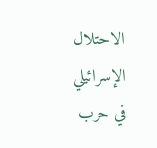الاحتلال الإسرائيلي في حرب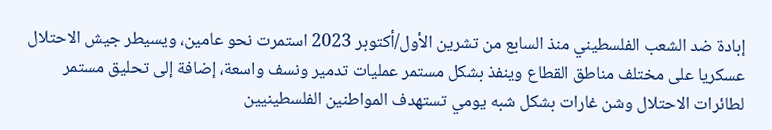إبادة ضد الشعب الفلسطيني منذ السابع من تشرين الأول/أكتوبر 2023 استمرت نحو عامين، ويسيطر جيش الاحتلال عسكريا على مختلف مناطق القطاع وينفذ بشكل مستمر عمليات تدمير ونسف واسعة، إضافة إلى تحليق مستمر لطائرات الاحتلال وشن غارات بشكل شبه يومي تستهدف المواطنين الفلسطينيين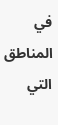في المناطق التي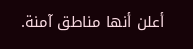أعلن أنها مناطق آمنة.